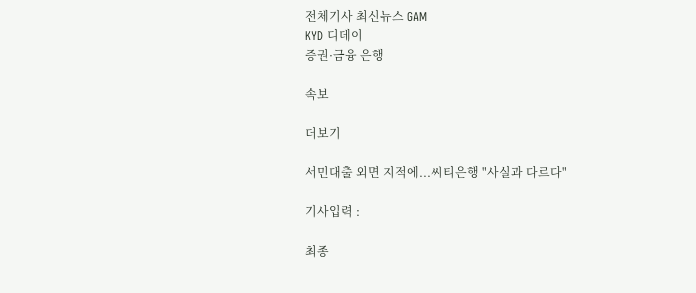전체기사 최신뉴스 GAM
KYD 디데이
증권·금융 은행

속보

더보기

서민대출 외면 지적에...씨티은행 "사실과 다르다"

기사입력 :

최종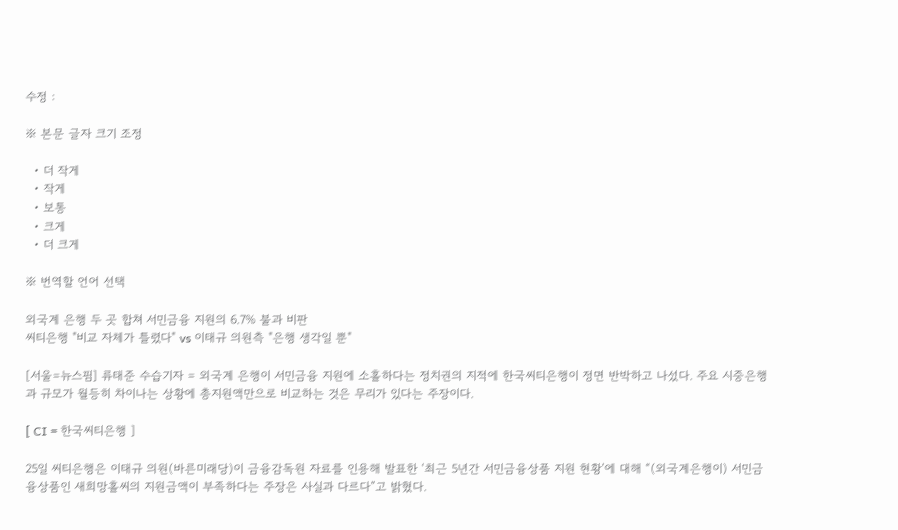수정 :

※ 본문 글자 크기 조정

  • 더 작게
  • 작게
  • 보통
  • 크게
  • 더 크게

※ 번역할 언어 선택

외국계 은행 두 곳 합쳐 서민금융 지원의 6.7% 불과 비판
씨티은행 "비교 자체가 틀렸다" vs 이태규 의원측 "은행 생각일 뿐"

[서울=뉴스핌] 류태준 수습기자 = 외국계 은행이 서민금융 지원에 소홀하다는 정치권의 지적에 한국씨티은행이 정면 반박하고 나섰다. 주요 시중은행과 규모가 월등히 차이나는 상황에 총지원액만으로 비교하는 것은 무리가 있다는 주장이다.

[ CI = 한국씨티은행 ]

25일 씨티은행은 이태규 의원(바른미래당)이 금융감독원 자료를 인용해 발표한 ‘최근 5년간 서민금융상품 지원 현황’에 대해 “(외국계은행이) 서민금융상품인 새희망홀씨의 지원금액이 부족하다는 주장은 사실과 다르다”고 밝혔다.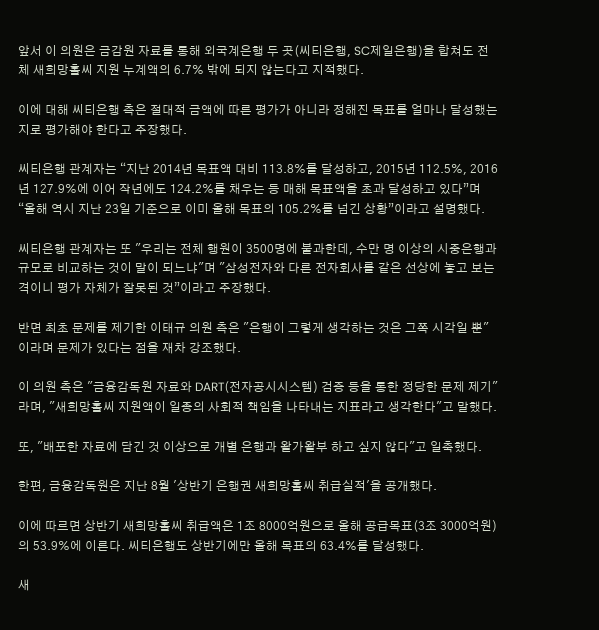앞서 이 의원은 금감원 자료를 통해 외국계은행 두 곳(씨티은행, SC제일은행)을 합쳐도 전체 새희망홀씨 지원 누계액의 6.7% 밖에 되지 않는다고 지적했다.

이에 대해 씨티은행 측은 절대적 금액에 따른 평가가 아니라 정해진 목표를 얼마나 달성했는지로 평가해야 한다고 주장했다.

씨티은행 관계자는 “지난 2014년 목표액 대비 113.8%를 달성하고, 2015년 112.5%, 2016년 127.9%에 이어 작년에도 124.2%를 채우는 등 매해 목표액을 초과 달성하고 있다”며 “올해 역시 지난 23일 기준으로 이미 올해 목표의 105.2%를 넘긴 상황”이라고 설명했다.

씨티은행 관계자는 또 "우리는 전체 행원이 3500명에 불과한데, 수만 명 이상의 시중은행과 규모로 비교하는 것이 말이 되느냐"며 "삼성전자와 다른 전자회사를 같은 선상에 놓고 보는 격이니 평가 자체가 잘못된 것”이라고 주장했다.

반면 최초 문제를 제기한 이태규 의원 측은 "은행이 그렇게 생각하는 것은 그쪽 시각일 뿐"이라며 문제가 있다는 점을 재차 강조했다.

이 의원 측은 "금융감독원 자료와 DART(전자공시시스템) 검증 등을 통한 정당한 문제 제기"라며, "새희망홀씨 지원액이 일종의 사회적 책임을 나타내는 지표라고 생각한다"고 말했다.

또, "배포한 자료에 담긴 것 이상으로 개별 은행과 왈가왈부 하고 싶지 않다"고 일축했다.

한편, 금융감독원은 지난 8월 '상반기 은행권 새희망홀씨 취급실적'을 공개했다.

이에 따르면 상반기 새희망홀씨 취급액은 1조 8000억원으로 올해 공급목표(3조 3000억원)의 53.9%에 이른다. 씨티은행도 상반기에만 올해 목표의 63.4%를 달성했다.

새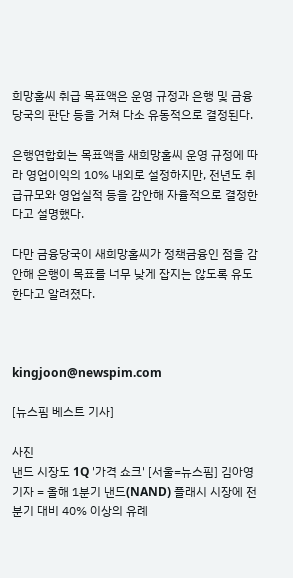희망홀씨 취급 목표액은 운영 규정과 은행 및 금융당국의 판단 등을 거쳐 다소 유동적으로 결정된다.

은행연합회는 목표액을 새희망홀씨 운영 규정에 따라 영업이익의 10% 내외로 설정하지만, 전년도 취급규모와 영업실적 등을 감안해 자율적으로 결정한다고 설명했다.

다만 금융당국이 새희망홀씨가 정책금융인 점을 감안해 은행이 목표를 너무 낮게 잡지는 않도록 유도한다고 알려졌다.



kingjoon@newspim.com

[뉴스핌 베스트 기사]

사진
낸드 시장도 1Q '가격 쇼크' [서울=뉴스핌] 김아영 기자 = 올해 1분기 낸드(NAND) 플래시 시장에 전분기 대비 40% 이상의 유례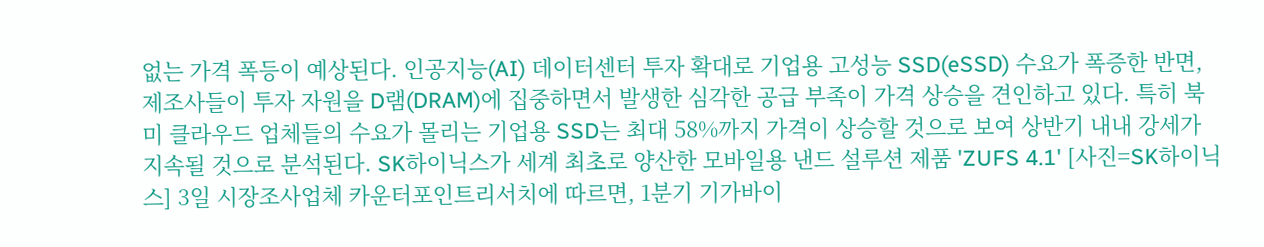없는 가격 폭등이 예상된다. 인공지능(AI) 데이터센터 투자 확대로 기업용 고성능 SSD(eSSD) 수요가 폭증한 반면, 제조사들이 투자 자원을 D램(DRAM)에 집중하면서 발생한 심각한 공급 부족이 가격 상승을 견인하고 있다. 특히 북미 클라우드 업체들의 수요가 몰리는 기업용 SSD는 최대 58%까지 가격이 상승할 것으로 보여 상반기 내내 강세가 지속될 것으로 분석된다. SK하이닉스가 세계 최초로 양산한 모바일용 낸드 설루션 제품 'ZUFS 4.1' [사진=SK하이닉스] 3일 시장조사업체 카운터포인트리서치에 따르면, 1분기 기가바이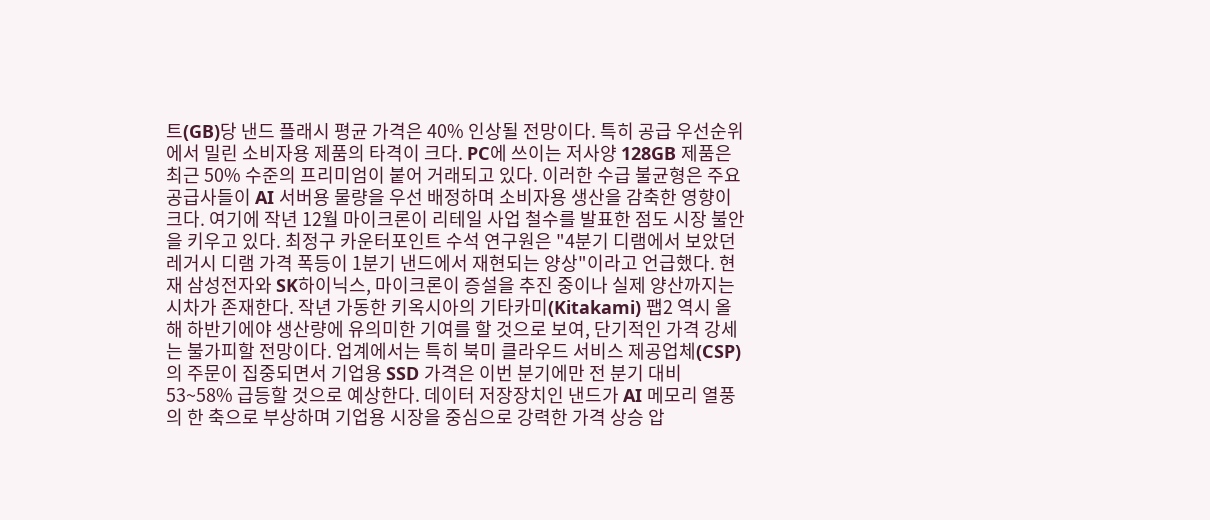트(GB)당 낸드 플래시 평균 가격은 40% 인상될 전망이다. 특히 공급 우선순위에서 밀린 소비자용 제품의 타격이 크다. PC에 쓰이는 저사양 128GB 제품은 최근 50% 수준의 프리미엄이 붙어 거래되고 있다. 이러한 수급 불균형은 주요 공급사들이 AI 서버용 물량을 우선 배정하며 소비자용 생산을 감축한 영향이 크다. 여기에 작년 12월 마이크론이 리테일 사업 철수를 발표한 점도 시장 불안을 키우고 있다. 최정구 카운터포인트 수석 연구원은 "4분기 디램에서 보았던 레거시 디램 가격 폭등이 1분기 낸드에서 재현되는 양상"이라고 언급했다. 현재 삼성전자와 SK하이닉스, 마이크론이 증설을 추진 중이나 실제 양산까지는 시차가 존재한다. 작년 가동한 키옥시아의 기타카미(Kitakami) 팹2 역시 올해 하반기에야 생산량에 유의미한 기여를 할 것으로 보여, 단기적인 가격 강세는 불가피할 전망이다. 업계에서는 특히 북미 클라우드 서비스 제공업체(CSP)의 주문이 집중되면서 기업용 SSD 가격은 이번 분기에만 전 분기 대비 53~58% 급등할 것으로 예상한다. 데이터 저장장치인 낸드가 AI 메모리 열풍의 한 축으로 부상하며 기업용 시장을 중심으로 강력한 가격 상승 압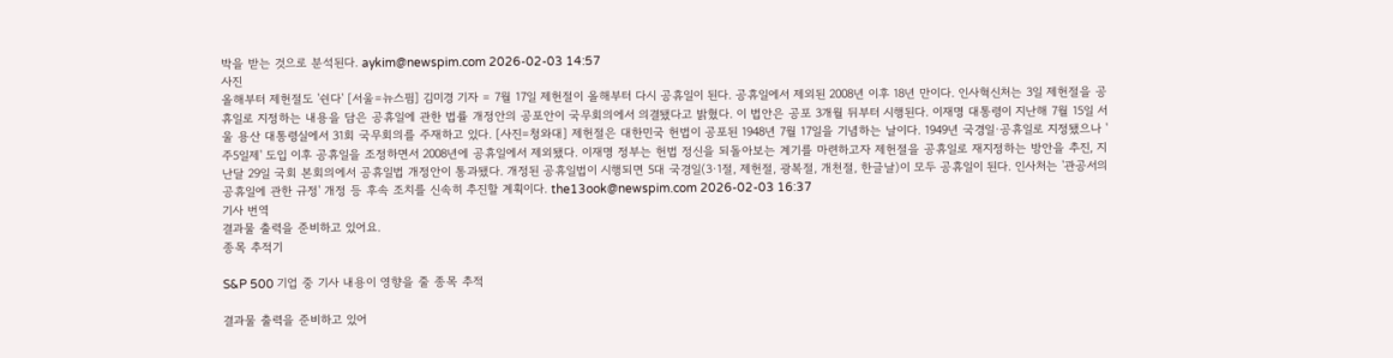박을 받는 것으로 분석된다. aykim@newspim.com 2026-02-03 14:57
사진
올해부터 제헌절도 '쉰다' [서울=뉴스핌] 김미경 기자 = 7월 17일 제헌절이 올해부터 다시 공휴일이 된다. 공휴일에서 제외된 2008년 이후 18년 만이다. 인사혁신처는 3일 제헌절을 공휴일로 지정하는 내용을 담은 공휴일에 관한 법률 개정안의 공포안이 국무회의에서 의결됐다고 밝혔다. 이 법안은 공포 3개월 뒤부터 시행된다. 이재명 대통령이 지난해 7월 15일 서울 용산 대통령실에서 31회 국무회의를 주재하고 있다. [사진=청와대] 제헌절은 대한민국 헌법이 공포된 1948년 7월 17일을 기념하는 날이다. 1949년 국경일·공휴일로 지정됐으나 '주5일제' 도입 이후 공휴일을 조정하면서 2008년에 공휴일에서 제외됐다. 이재명 정부는 헌법 정신을 되돌아보는 계기를 마련하고자 제헌절을 공휴일로 재지정하는 방안을 추진, 지난달 29일 국회 본회의에서 공휴일법 개정안이 통과됐다. 개정된 공휴일법이 시행되면 5대 국경일(3·1절, 제헌절, 광복절, 개천절, 한글날)이 모두 공휴일이 된다. 인사처는 '관공서의 공휴일에 관한 규정' 개정 등 후속 조치를 신속히 추진할 계획이다. the13ook@newspim.com 2026-02-03 16:37
기사 번역
결과물 출력을 준비하고 있어요.
종목 추적기

S&P 500 기업 중 기사 내용이 영향을 줄 종목 추적

결과물 출력을 준비하고 있어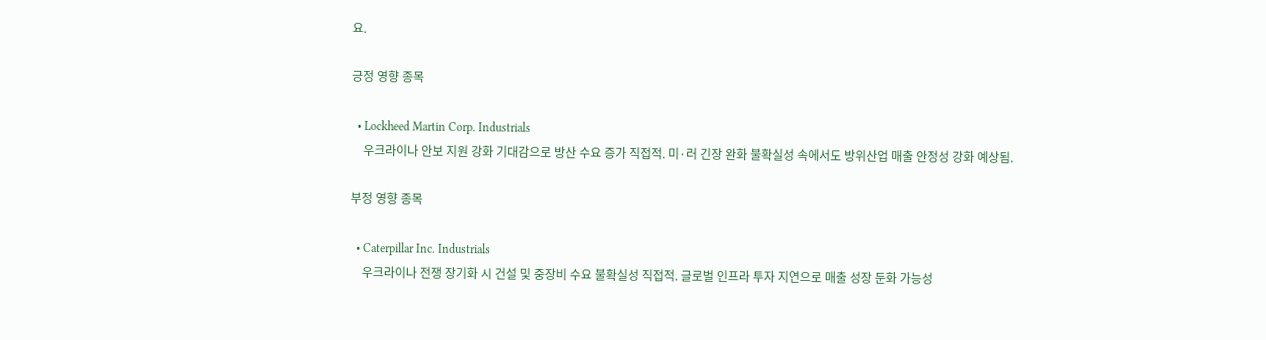요.

긍정 영향 종목

  • Lockheed Martin Corp. Industrials
    우크라이나 안보 지원 강화 기대감으로 방산 수요 증가 직접적. 미·러 긴장 완화 불확실성 속에서도 방위산업 매출 안정성 강화 예상됨.

부정 영향 종목

  • Caterpillar Inc. Industrials
    우크라이나 전쟁 장기화 시 건설 및 중장비 수요 불확실성 직접적. 글로벌 인프라 투자 지연으로 매출 성장 둔화 가능성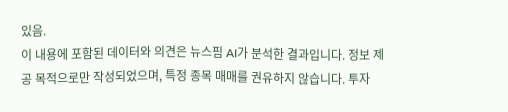있음.
이 내용에 포함된 데이터와 의견은 뉴스핌 AI가 분석한 결과입니다. 정보 제공 목적으로만 작성되었으며, 특정 종목 매매를 권유하지 않습니다. 투자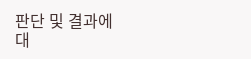판단 및 결과에 대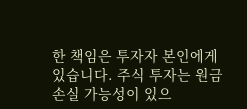한 책임은 투자자 본인에게 있습니다. 주식 투자는 원금 손실 가능성이 있으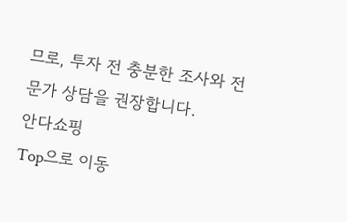므로, 투자 전 충분한 조사와 전문가 상담을 권장합니다.
안다쇼핑
Top으로 이동